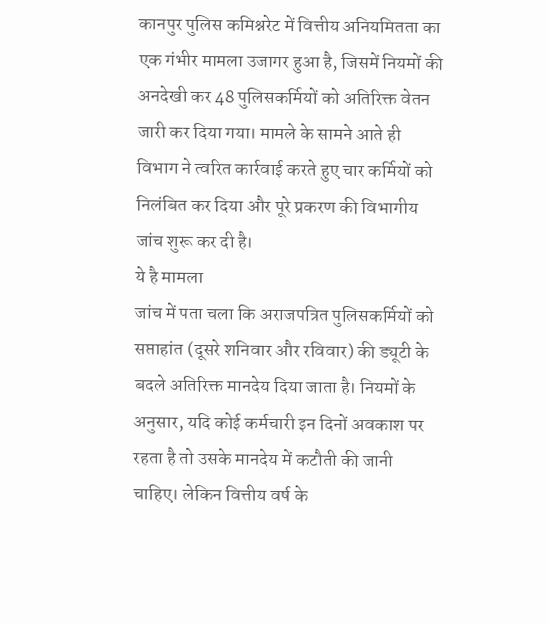कानपुर पुलिस कमिश्नरेट में वित्तीय अनियमितता का एक गंभीर मामला उजागर हुआ है, जिसमें नियमों की अनदेखी कर 48 पुलिसकर्मियों को अतिरिक्त वेतन जारी कर दिया गया। मामले के सामने आते ही विभाग ने त्वरित कार्रवाई करते हुए चार कर्मियों को निलंबित कर दिया और पूरे प्रकरण की विभागीय जांच शुरू कर दी है।
ये है मामला
जांच में पता चला कि अराजपत्रित पुलिसकर्मियों को सप्ताहांत (दूसरे शनिवार और रविवार) की ड्यूटी के बदले अतिरिक्त मानदेय दिया जाता है। नियमों के अनुसार, यदि कोई कर्मचारी इन दिनों अवकाश पर रहता है तो उसके मानदेय में कटौती की जानी चाहिए। लेकिन वित्तीय वर्ष के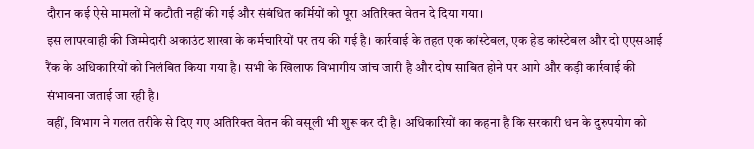दौरान कई ऐसे मामलों में कटौती नहीं की गई और संबंधित कर्मियों को पूरा अतिरिक्त वेतन दे दिया गया।
इस लापरवाही की जिम्मेदारी अकाउंट शाखा के कर्मचारियों पर तय की गई है। कार्रवाई के तहत एक कांस्टेबल, एक हेड कांस्टेबल और दो एएसआई रैंक के अधिकारियों को निलंबित किया गया है। सभी के खिलाफ विभागीय जांच जारी है और दोष साबित होने पर आगे और कड़ी कार्रवाई की संभावना जताई जा रही है।
वहीं, विभाग ने गलत तरीके से दिए गए अतिरिक्त वेतन की वसूली भी शुरू कर दी है। अधिकारियों का कहना है कि सरकारी धन के दुरुपयोग को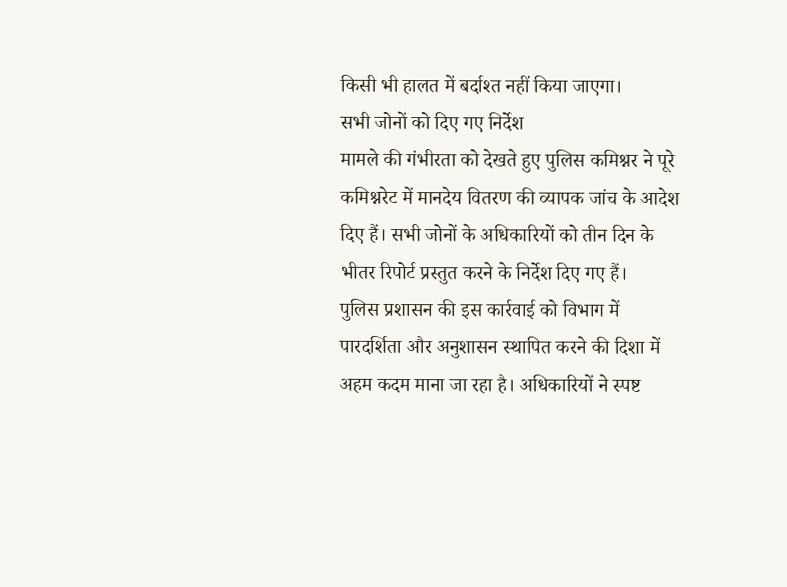किसी भी हालत में बर्दाश्त नहीं किया जाएगा।
सभी जोनों को दिए गए निर्देश
मामले की गंभीरता को देखते हुए पुलिस कमिश्नर ने पूरे कमिश्नरेट में मानदेय वितरण की व्यापक जांच के आदेश दिए हैं। सभी जोनों के अधिकारियों को तीन दिन के भीतर रिपोर्ट प्रस्तुत करने के निर्देश दिए गए हैं।
पुलिस प्रशासन की इस कार्रवाई को विभाग में पारदर्शिता और अनुशासन स्थापित करने की दिशा में अहम कदम माना जा रहा है। अधिकारियों ने स्पष्ट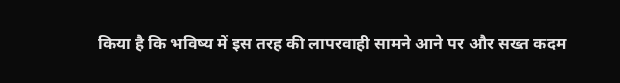किया है कि भविष्य में इस तरह की लापरवाही सामने आने पर और सख्त कदम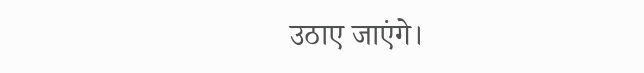उठाए जाएंगे।